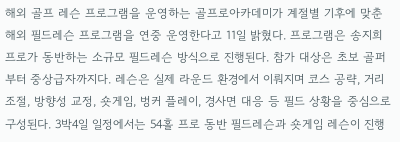해외 골프 레슨 프로그램을 운영하는 골프로아카데미가 계절별 기후에 맞춘 해외 필드레슨 프로그램을 연중 운영한다고 11일 밝혔다. 프로그램은 송지희 프로가 동반하는 소규모 필드레슨 방식으로 진행된다. 참가 대상은 초보 골퍼부터 중상급자까지다. 레슨은 실제 라운드 환경에서 이뤄지며 코스 공략, 거리 조절, 방향성 교정, 숏게임, 벙커 플레이, 경사면 대응 등 필드 상황을 중심으로 구성된다. 3박4일 일정에서는 54홀 프로 동반 필드레슨과 숏게임 레슨이 진행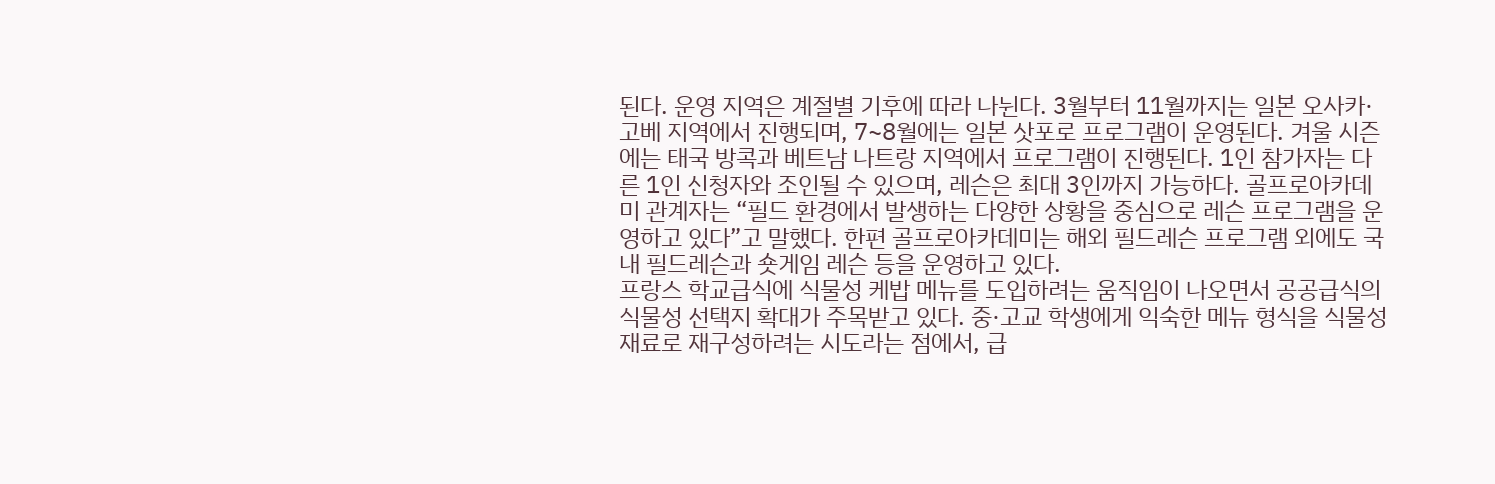된다. 운영 지역은 계절별 기후에 따라 나뉜다. 3월부터 11월까지는 일본 오사카·고베 지역에서 진행되며, 7~8월에는 일본 삿포로 프로그램이 운영된다. 겨울 시즌에는 태국 방콕과 베트남 나트랑 지역에서 프로그램이 진행된다. 1인 참가자는 다른 1인 신청자와 조인될 수 있으며, 레슨은 최대 3인까지 가능하다. 골프로아카데미 관계자는 “필드 환경에서 발생하는 다양한 상황을 중심으로 레슨 프로그램을 운영하고 있다”고 말했다. 한편 골프로아카데미는 해외 필드레슨 프로그램 외에도 국내 필드레슨과 숏게임 레슨 등을 운영하고 있다.
프랑스 학교급식에 식물성 케밥 메뉴를 도입하려는 움직임이 나오면서 공공급식의 식물성 선택지 확대가 주목받고 있다. 중·고교 학생에게 익숙한 메뉴 형식을 식물성 재료로 재구성하려는 시도라는 점에서, 급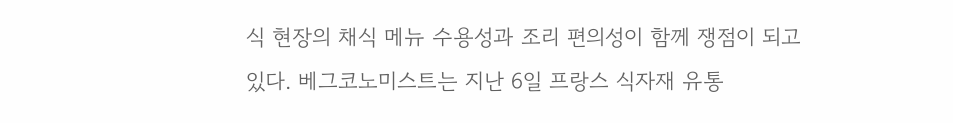식 현장의 채식 메뉴 수용성과 조리 편의성이 함께 쟁점이 되고 있다. 베그코노미스트는 지난 6일 프랑스 식자재 유통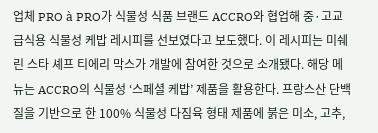업체 PRO à PRO가 식물성 식품 브랜드 ACCRO와 협업해 중·고교 급식용 식물성 케밥 레시피를 선보였다고 보도했다. 이 레시피는 미쉐린 스타 셰프 티에리 막스가 개발에 참여한 것으로 소개됐다. 해당 메뉴는 ACCRO의 식물성 ‘스페셜 케밥’ 제품을 활용한다. 프랑스산 단백질을 기반으로 한 100% 식물성 다짐육 형태 제품에 붉은 미소, 고추,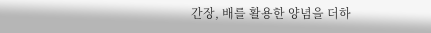간장, 배를 활용한 양념을 더하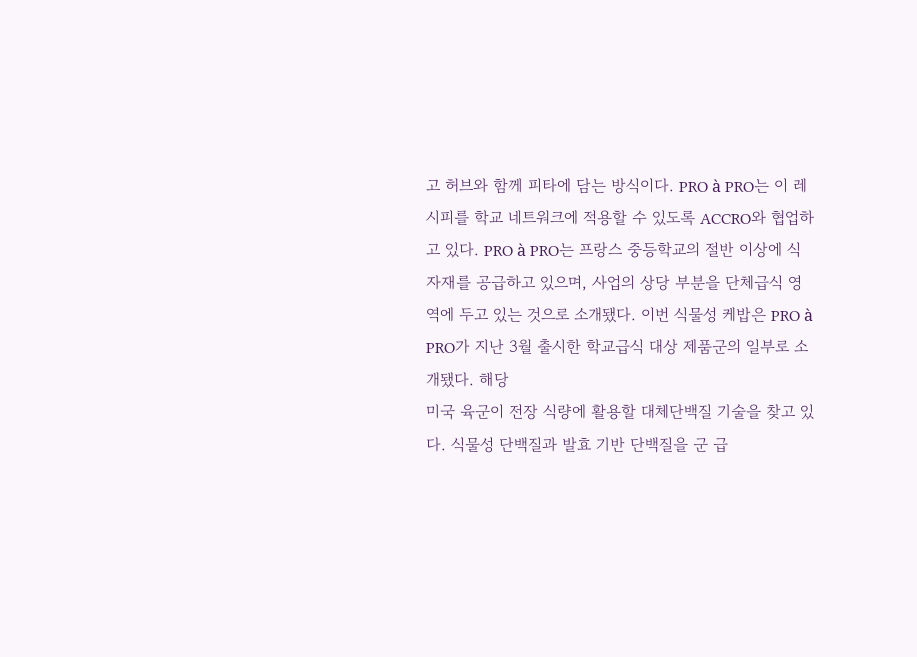고 허브와 함께 피타에 담는 방식이다. PRO à PRO는 이 레시피를 학교 네트워크에 적용할 수 있도록 ACCRO와 협업하고 있다. PRO à PRO는 프랑스 중등학교의 절반 이상에 식자재를 공급하고 있으며, 사업의 상당 부분을 단체급식 영역에 두고 있는 것으로 소개됐다. 이번 식물성 케밥은 PRO à PRO가 지난 3월 출시한 학교급식 대상 제품군의 일부로 소개됐다. 해당
미국 육군이 전장 식량에 활용할 대체단백질 기술을 찾고 있다. 식물성 단백질과 발효 기반 단백질을 군 급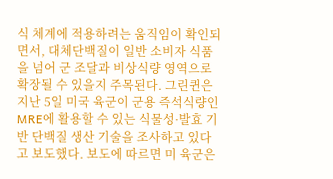식 체계에 적용하려는 움직임이 확인되면서, 대체단백질이 일반 소비자 식품을 넘어 군 조달과 비상식량 영역으로 확장될 수 있을지 주목된다. 그린퀸은 지난 5일 미국 육군이 군용 즉석식량인 MRE에 활용할 수 있는 식물성·발효 기반 단백질 생산 기술을 조사하고 있다고 보도했다. 보도에 따르면 미 육군은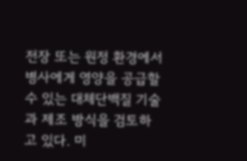전장 또는 원정 환경에서 병사에게 영양을 공급할 수 있는 대체단백질 기술과 제조 방식을 검토하고 있다. 미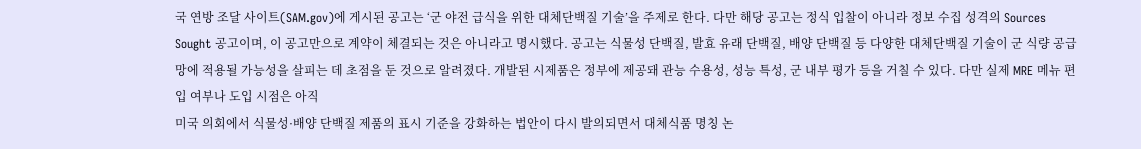국 연방 조달 사이트(SAM.gov)에 게시된 공고는 ‘군 야전 급식을 위한 대체단백질 기술’을 주제로 한다. 다만 해당 공고는 정식 입찰이 아니라 정보 수집 성격의 Sources Sought 공고이며, 이 공고만으로 계약이 체결되는 것은 아니라고 명시했다. 공고는 식물성 단백질, 발효 유래 단백질, 배양 단백질 등 다양한 대체단백질 기술이 군 식량 공급망에 적용될 가능성을 살피는 데 초점을 둔 것으로 알려졌다. 개발된 시제품은 정부에 제공돼 관능 수용성, 성능 특성, 군 내부 평가 등을 거칠 수 있다. 다만 실제 MRE 메뉴 편입 여부나 도입 시점은 아직
미국 의회에서 식물성·배양 단백질 제품의 표시 기준을 강화하는 법안이 다시 발의되면서 대체식품 명칭 논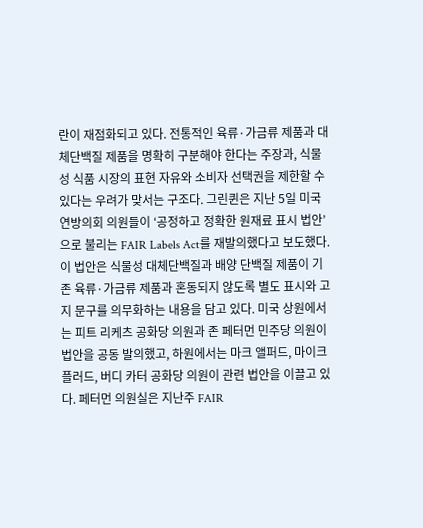란이 재점화되고 있다. 전통적인 육류·가금류 제품과 대체단백질 제품을 명확히 구분해야 한다는 주장과, 식물성 식품 시장의 표현 자유와 소비자 선택권을 제한할 수 있다는 우려가 맞서는 구조다. 그린퀸은 지난 5일 미국 연방의회 의원들이 ‘공정하고 정확한 원재료 표시 법안’으로 불리는 FAIR Labels Act를 재발의했다고 보도했다. 이 법안은 식물성 대체단백질과 배양 단백질 제품이 기존 육류·가금류 제품과 혼동되지 않도록 별도 표시와 고지 문구를 의무화하는 내용을 담고 있다. 미국 상원에서는 피트 리케츠 공화당 의원과 존 페터먼 민주당 의원이 법안을 공동 발의했고, 하원에서는 마크 앨퍼드, 마이크 플러드, 버디 카터 공화당 의원이 관련 법안을 이끌고 있다. 페터먼 의원실은 지난주 FAIR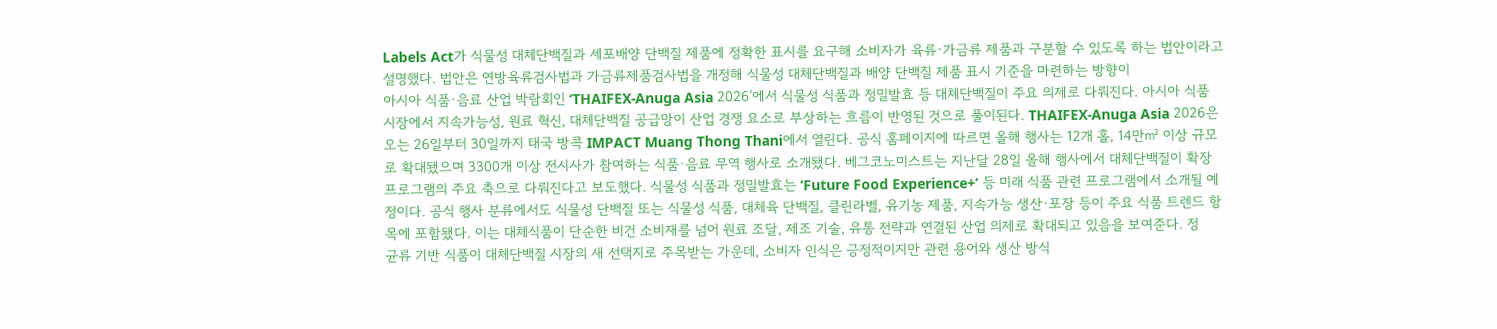Labels Act가 식물성 대체단백질과 세포배양 단백질 제품에 정확한 표시를 요구해 소비자가 육류·가금류 제품과 구분할 수 있도록 하는 법안이라고 설명했다. 법안은 연방육류검사법과 가금류제품검사법을 개정해 식물성 대체단백질과 배양 단백질 제품 표시 기준을 마련하는 방향이
아시아 식품·음료 산업 박람회인 ‘THAIFEX-Anuga Asia 2026’에서 식물성 식품과 정밀발효 등 대체단백질이 주요 의제로 다뤄진다. 아시아 식품 시장에서 지속가능성, 원료 혁신, 대체단백질 공급망이 산업 경쟁 요소로 부상하는 흐름이 반영된 것으로 풀이된다. THAIFEX-Anuga Asia 2026은 오는 26일부터 30일까지 태국 방콕 IMPACT Muang Thong Thani에서 열린다. 공식 홈페이지에 따르면 올해 행사는 12개 홀, 14만㎡ 이상 규모로 확대됐으며 3300개 이상 전시사가 참여하는 식품·음료 무역 행사로 소개됐다. 베그코노미스트는 지난달 28일 올해 행사에서 대체단백질이 확장 프로그램의 주요 축으로 다뤄진다고 보도했다. 식물성 식품과 정밀발효는 ‘Future Food Experience+’ 등 미래 식품 관련 프로그램에서 소개될 예정이다. 공식 행사 분류에서도 식물성 단백질 또는 식물성 식품, 대체육 단백질, 클린라벨, 유기농 제품, 지속가능 생산·포장 등이 주요 식품 트렌드 항목에 포함됐다. 이는 대체식품이 단순한 비건 소비재를 넘어 원료 조달, 제조 기술, 유통 전략과 연결된 산업 의제로 확대되고 있음을 보여준다. 정
균류 기반 식품이 대체단백질 시장의 새 선택지로 주목받는 가운데, 소비자 인식은 긍정적이지만 관련 용어와 생산 방식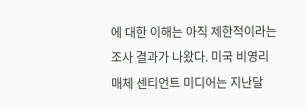에 대한 이해는 아직 제한적이라는 조사 결과가 나왔다. 미국 비영리 매체 센티언트 미디어는 지난달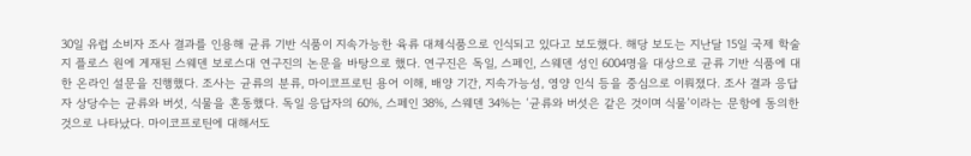30일 유럽 소비자 조사 결과를 인용해 균류 기반 식품이 지속가능한 육류 대체식품으로 인식되고 있다고 보도했다. 해당 보도는 지난달 15일 국제 학술지 플로스 원에 게재된 스웨덴 보로스대 연구진의 논문을 바탕으로 했다. 연구진은 독일, 스페인, 스웨덴 성인 6004명을 대상으로 균류 기반 식품에 대한 온라인 설문을 진행했다. 조사는 균류의 분류, 마이코프로틴 용어 이해, 배양 기간, 지속가능성, 영양 인식 등을 중심으로 이뤄졌다. 조사 결과 응답자 상당수는 균류와 버섯, 식물을 혼동했다. 독일 응답자의 60%, 스페인 38%, 스웨덴 34%는 ‘균류와 버섯은 같은 것이며 식물’이라는 문항에 동의한 것으로 나타났다. 마이코프로틴에 대해서도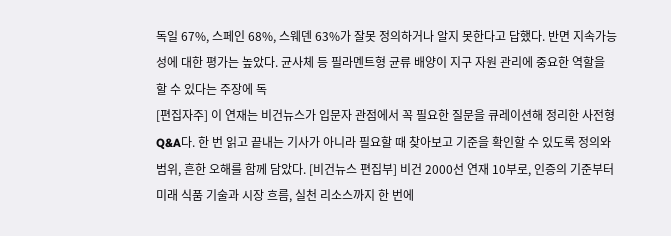독일 67%, 스페인 68%, 스웨덴 63%가 잘못 정의하거나 알지 못한다고 답했다. 반면 지속가능성에 대한 평가는 높았다. 균사체 등 필라멘트형 균류 배양이 지구 자원 관리에 중요한 역할을 할 수 있다는 주장에 독
[편집자주] 이 연재는 비건뉴스가 입문자 관점에서 꼭 필요한 질문을 큐레이션해 정리한 사전형 Q&A다. 한 번 읽고 끝내는 기사가 아니라 필요할 때 찾아보고 기준을 확인할 수 있도록 정의와 범위, 흔한 오해를 함께 담았다. [비건뉴스 편집부] 비건 2000선 연재 10부로, 인증의 기준부터 미래 식품 기술과 시장 흐름, 실천 리소스까지 한 번에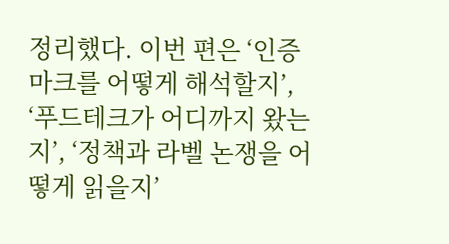정리했다. 이번 편은 ‘인증 마크를 어떻게 해석할지’, ‘푸드테크가 어디까지 왔는지’, ‘정책과 라벨 논쟁을 어떻게 읽을지’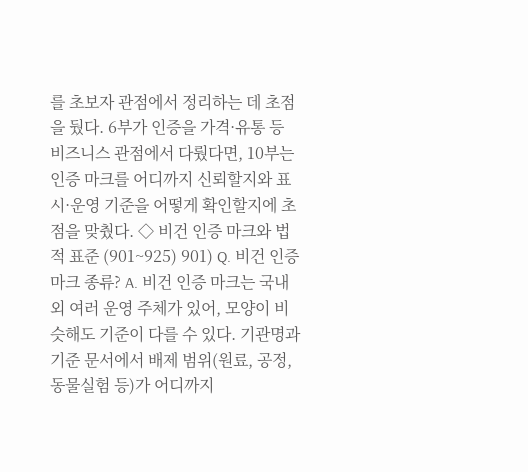를 초보자 관점에서 정리하는 데 초점을 뒀다. 6부가 인증을 가격·유통 등 비즈니스 관점에서 다뤘다면, 10부는 인증 마크를 어디까지 신뢰할지와 표시·운영 기준을 어떻게 확인할지에 초점을 맞췄다. ◇ 비건 인증 마크와 법적 표준 (901~925) 901) Q. 비건 인증 마크 종류? A. 비건 인증 마크는 국내외 여러 운영 주체가 있어, 모양이 비슷해도 기준이 다를 수 있다. 기관명과 기준 문서에서 배제 범위(원료, 공정, 동물실험 등)가 어디까지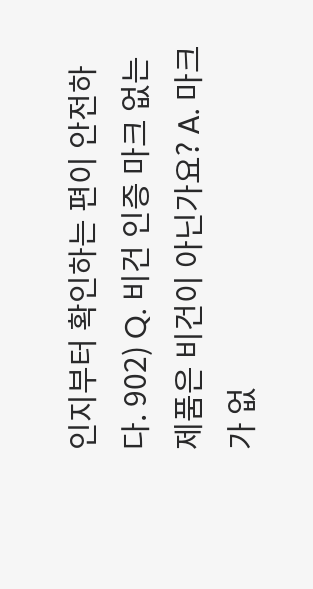인지부터 확인하는 편이 안전하다. 902) Q. 비건 인증 마크 없는 제품은 비건이 아닌가요? A. 마크가 없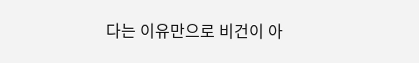다는 이유만으로 비건이 아